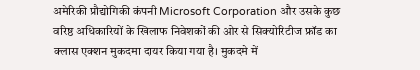अमेरिकी प्रौद्योगिकी कंपनी Microsoft Corporation और उसके कुछ वरिष्ठ अधिकारियों के खिलाफ निवेशकों की ओर से सिक्योरिटीज फ्रॉड का क्लास एक्शन मुकदमा दायर किया गया है। मुकदमे में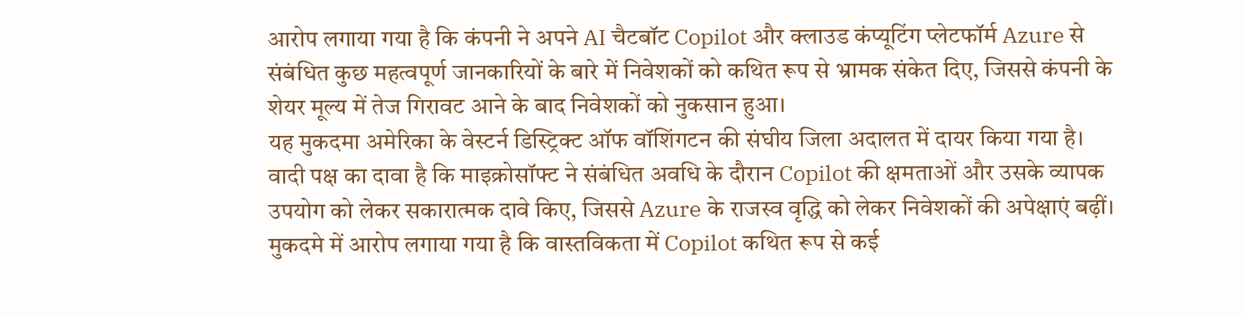आरोप लगाया गया है कि कंपनी ने अपने AI चैटबॉट Copilot और क्लाउड कंप्यूटिंग प्लेटफॉर्म Azure से संबंधित कुछ महत्वपूर्ण जानकारियों के बारे में निवेशकों को कथित रूप से भ्रामक संकेत दिए, जिससे कंपनी के शेयर मूल्य में तेज गिरावट आने के बाद निवेशकों को नुकसान हुआ।
यह मुकदमा अमेरिका के वेस्टर्न डिस्ट्रिक्ट ऑफ वॉशिंगटन की संघीय जिला अदालत में दायर किया गया है। वादी पक्ष का दावा है कि माइक्रोसॉफ्ट ने संबंधित अवधि के दौरान Copilot की क्षमताओं और उसके व्यापक उपयोग को लेकर सकारात्मक दावे किए, जिससे Azure के राजस्व वृद्धि को लेकर निवेशकों की अपेक्षाएं बढ़ीं।
मुकदमे में आरोप लगाया गया है कि वास्तविकता में Copilot कथित रूप से कई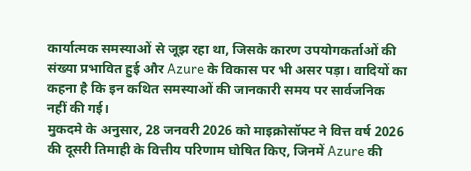कार्यात्मक समस्याओं से जूझ रहा था, जिसके कारण उपयोगकर्ताओं की संख्या प्रभावित हुई और Azure के विकास पर भी असर पड़ा। वादियों का कहना है कि इन कथित समस्याओं की जानकारी समय पर सार्वजनिक नहीं की गई।
मुकदमे के अनुसार, 28 जनवरी 2026 को माइक्रोसॉफ्ट ने वित्त वर्ष 2026 की दूसरी तिमाही के वित्तीय परिणाम घोषित किए, जिनमें Azure की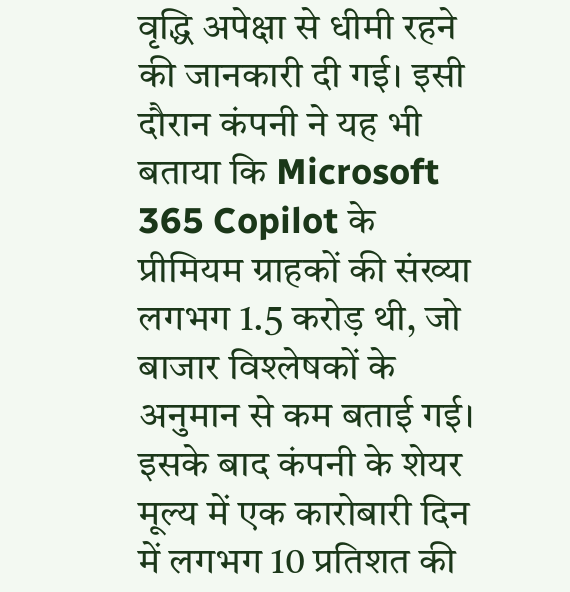वृद्धि अपेक्षा से धीमी रहने की जानकारी दी गई। इसी दौरान कंपनी ने यह भी बताया कि Microsoft 365 Copilot के प्रीमियम ग्राहकों की संख्या लगभग 1.5 करोड़ थी, जो बाजार विश्लेषकों के अनुमान से कम बताई गई। इसके बाद कंपनी के शेयर मूल्य में एक कारोबारी दिन में लगभग 10 प्रतिशत की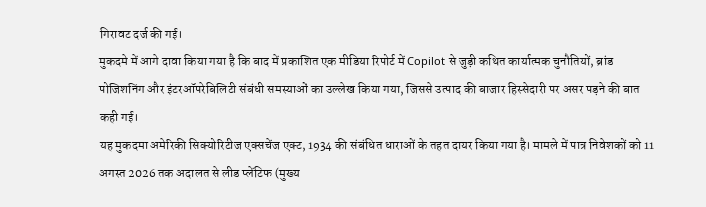गिरावट दर्ज की गई।
मुकदमे में आगे दावा किया गया है कि बाद में प्रकाशित एक मीडिया रिपोर्ट में Copilot से जुड़ी कथित कार्यात्मक चुनौतियों, ब्रांड पोजिशनिंग और इंटरऑपरेबिलिटी संबंधी समस्याओं का उल्लेख किया गया, जिससे उत्पाद की बाजार हिस्सेदारी पर असर पड़ने की बात कही गई।
यह मुकदमा अमेरिकी सिक्योरिटीज एक्सचेंज एक्ट, 1934 की संबंधित धाराओं के तहत दायर किया गया है। मामले में पात्र निवेशकों को 11 अगस्त 2026 तक अदालत से लीड प्लेंटिफ (मुख्य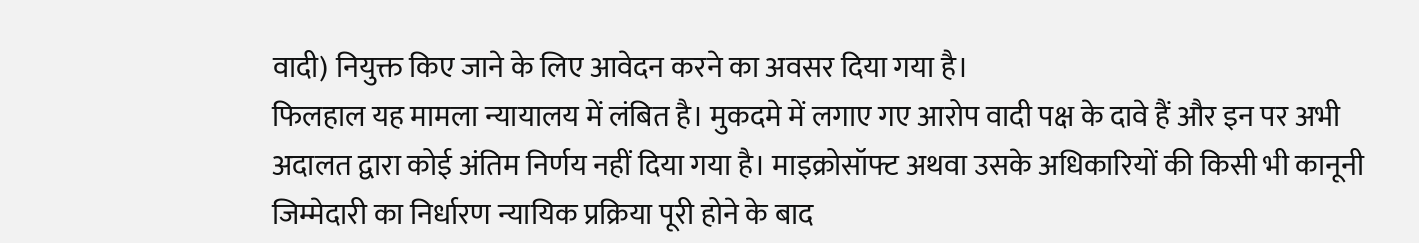वादी) नियुक्त किए जाने के लिए आवेदन करने का अवसर दिया गया है।
फिलहाल यह मामला न्यायालय में लंबित है। मुकदमे में लगाए गए आरोप वादी पक्ष के दावे हैं और इन पर अभी अदालत द्वारा कोई अंतिम निर्णय नहीं दिया गया है। माइक्रोसॉफ्ट अथवा उसके अधिकारियों की किसी भी कानूनी जिम्मेदारी का निर्धारण न्यायिक प्रक्रिया पूरी होने के बाद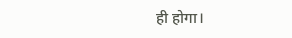ही होगा।